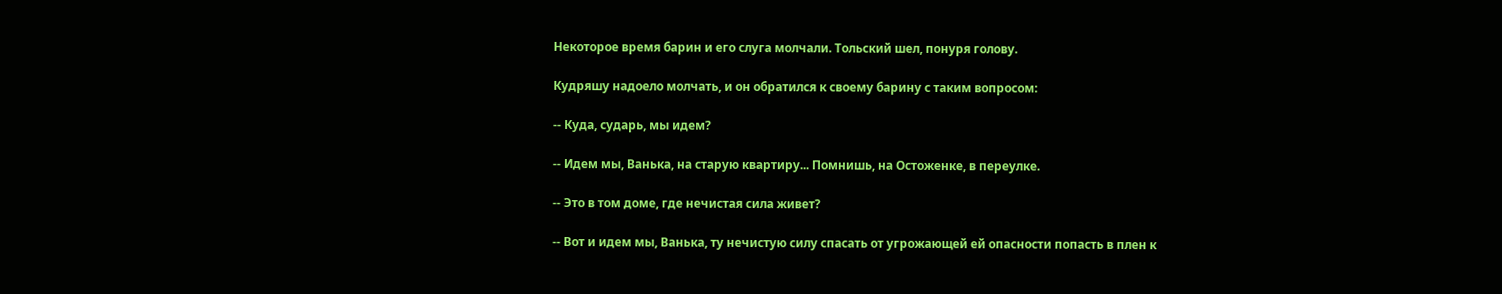Некоторое время барин и его слуга молчали. Тольский шел, понуря голову.

Кудряшу надоело молчать, и он обратился к своему барину с таким вопросом:

-- Куда, сударь, мы идем?

-- Идем мы, Ванька, на старую квартиру... Помнишь, на Остоженке, в переулке.

-- Это в том доме, где нечистая сила живет?

-- Вот и идем мы, Ванька, ту нечистую силу спасать от угрожающей ей опасности попасть в плен к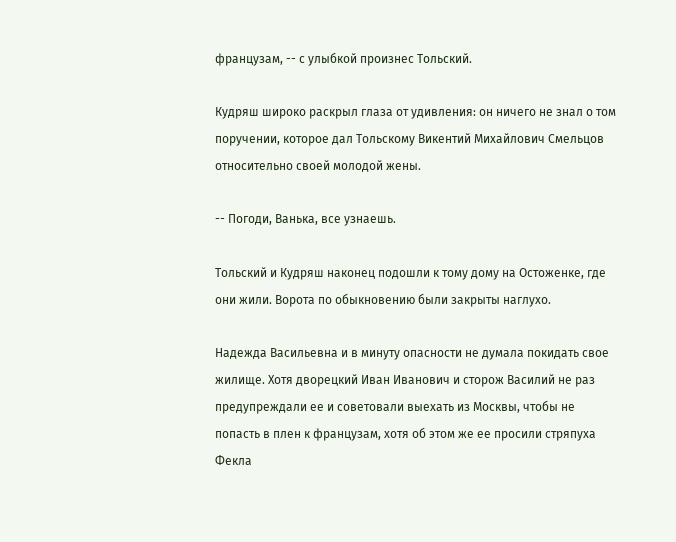французам, -- с улыбкой произнес Тольский.

Кудряш широко раскрыл глаза от удивления: он ничего не знал о том поручении, которое дал Тольскому Викентий Михайлович Смельцов относительно своей молодой жены.

-- Погоди, Ванька, все узнаешь.

Тольский и Кудряш наконец подошли к тому дому на Остоженке, где они жили. Ворота по обыкновению были закрыты наглухо.

Надежда Васильевна и в минуту опасности не думала покидать свое жилище. Хотя дворецкий Иван Иванович и сторож Василий не раз предупреждали ее и советовали выехать из Москвы, чтобы не попасть в плен к французам, хотя об этом же ее просили стряпуха Фекла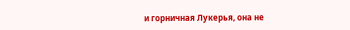и горничная Лукерья, она не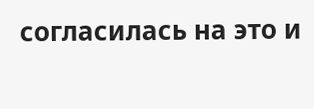согласилась на это и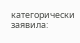категорически заявила: